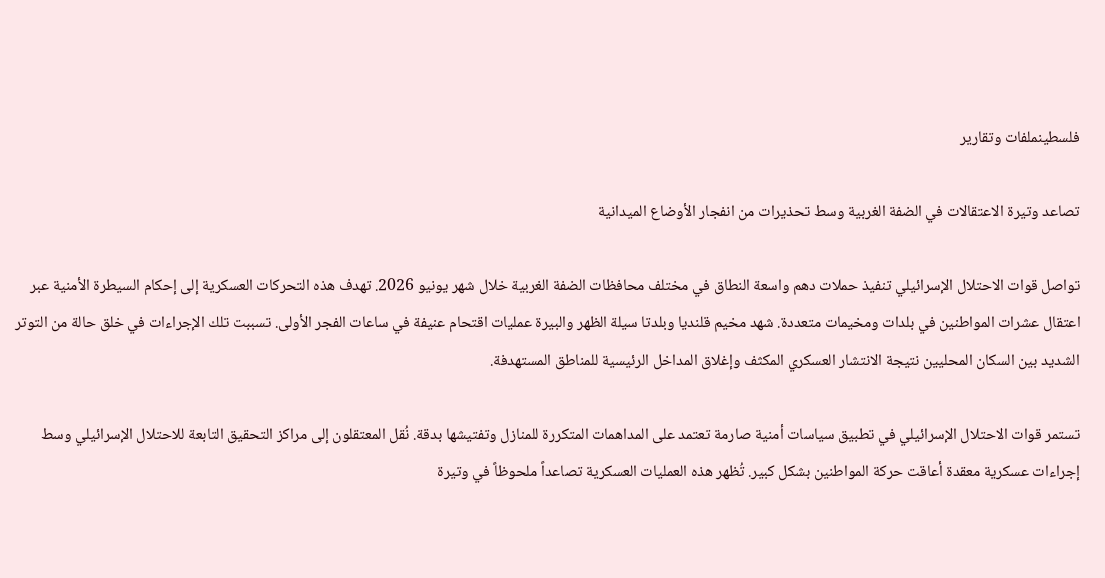فلسطينملفات وتقارير

تصاعد وتيرة الاعتقالات في الضفة الغربية وسط تحذيرات من انفجار الأوضاع الميدانية

تواصل قوات الاحتلال الإسرائيلي تنفيذ حملات دهم واسعة النطاق في مختلف محافظات الضفة الغربية خلال شهر يونيو 2026. تهدف هذه التحركات العسكرية إلى إحكام السيطرة الأمنية عبر اعتقال عشرات المواطنين في بلدات ومخيمات متعددة. شهد مخيم قلنديا وبلدتا سيلة الظهر والبيرة عمليات اقتحام عنيفة في ساعات الفجر الأولى. تسببت تلك الإجراءات في خلق حالة من التوتر الشديد بين السكان المحليين نتيجة الانتشار العسكري المكثف وإغلاق المداخل الرئيسية للمناطق المستهدفة.

تستمر قوات الاحتلال الإسرائيلي في تطبيق سياسات أمنية صارمة تعتمد على المداهمات المتكررة للمنازل وتفتيشها بدقة. نُقل المعتقلون إلى مراكز التحقيق التابعة للاحتلال الإسرائيلي وسط إجراءات عسكرية معقدة أعاقت حركة المواطنين بشكل كبير. تُظهر هذه العمليات العسكرية تصاعداً ملحوظاً في وتيرة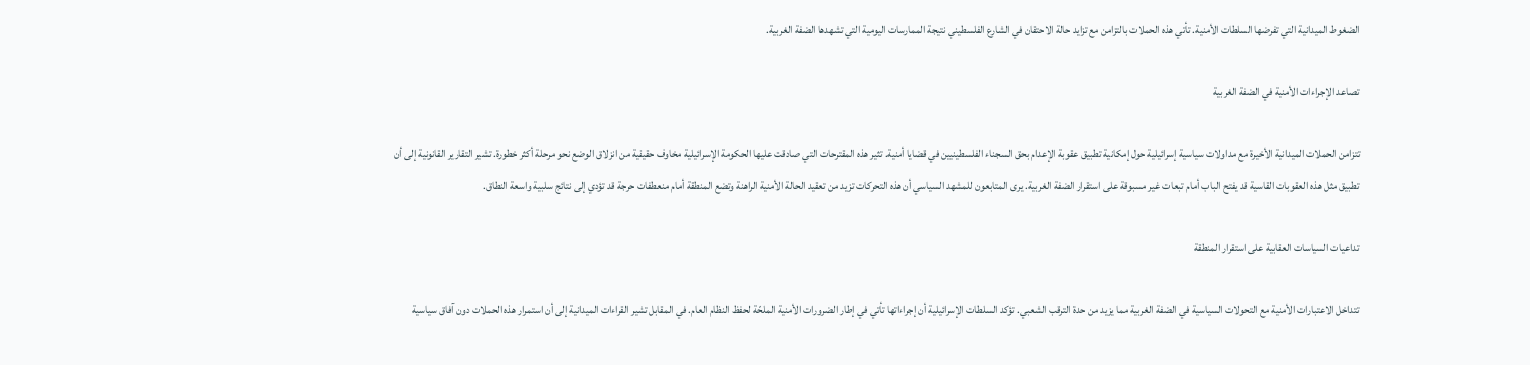الضغوط الميدانية التي تفرضها السلطات الأمنية. تأتي هذه الحملات بالتزامن مع تزايد حالة الاحتقان في الشارع الفلسطيني نتيجة الممارسات اليومية التي تشهدها الضفة الغربية.

تصاعد الإجراءات الأمنية في الضفة الغربية

تتزامن الحملات الميدانية الأخيرة مع مداولات سياسية إسرائيلية حول إمكانية تطبيق عقوبة الإعدام بحق السجناء الفلسطينيين في قضايا أمنية. تثير هذه المقترحات التي صادقت عليها الحكومة الإسرائيلية مخاوف حقيقية من انزلاق الوضع نحو مرحلة أكثر خطورة. تشير التقارير القانونية إلى أن تطبيق مثل هذه العقوبات القاسية قد يفتح الباب أمام تبعات غير مسبوقة على استقرار الضفة الغربية. يرى المتابعون للمشهد السياسي أن هذه التحركات تزيد من تعقيد الحالة الأمنية الراهنة وتضع المنطقة أمام منعطفات حرجة قد تؤدي إلى نتائج سلبية واسعة النطاق.

تداعيات السياسات العقابية على استقرار المنطقة

تتداخل الاعتبارات الأمنية مع التحولات السياسية في الضفة الغربية مما يزيد من حدة الترقب الشعبي. تؤكد السلطات الإسرائيلية أن إجراءاتها تأتي في إطار الضرورات الأمنية الملحّة لحفظ النظام العام. في المقابل تشير القراءات الميدانية إلى أن استمرار هذه الحملات دون آفاق سياسية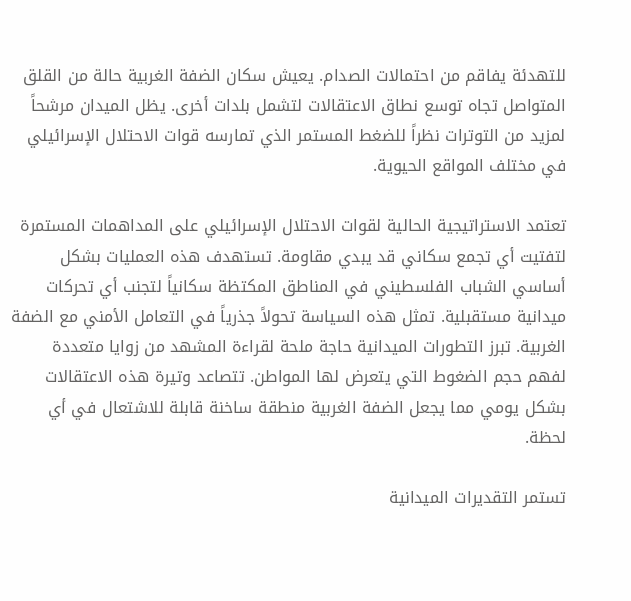للتهدئة يفاقم من احتمالات الصدام. يعيش سكان الضفة الغربية حالة من القلق المتواصل تجاه توسع نطاق الاعتقالات لتشمل بلدات أخرى. يظل الميدان مرشحاً لمزيد من التوترات نظراً للضغط المستمر الذي تمارسه قوات الاحتلال الإسرائيلي في مختلف المواقع الحيوية.

تعتمد الاستراتيجية الحالية لقوات الاحتلال الإسرائيلي على المداهمات المستمرة لتفتيت أي تجمع سكاني قد يبدي مقاومة. تستهدف هذه العمليات بشكل أساسي الشباب الفلسطيني في المناطق المكتظة سكانياً لتجنب أي تحركات ميدانية مستقبلية. تمثل هذه السياسة تحولاً جذرياً في التعامل الأمني مع الضفة الغربية. تبرز التطورات الميدانية حاجة ملحة لقراءة المشهد من زوايا متعددة لفهم حجم الضغوط التي يتعرض لها المواطن. تتصاعد وتيرة هذه الاعتقالات بشكل يومي مما يجعل الضفة الغربية منطقة ساخنة قابلة للاشتعال في أي لحظة.

تستمر التقديرات الميدانية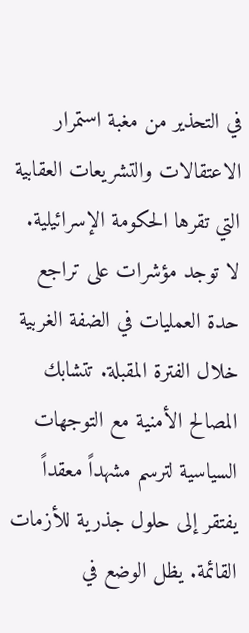في التحذير من مغبة استمرار الاعتقالات والتشريعات العقابية التي تقرها الحكومة الإسرائيلية. لا توجد مؤشرات على تراجع حدة العمليات في الضفة الغربية خلال الفترة المقبلة. تتشابك المصالح الأمنية مع التوجهات السياسية لترسم مشهداً معقداً يفتقر إلى حلول جذرية للأزمات القائمة. يظل الوضع في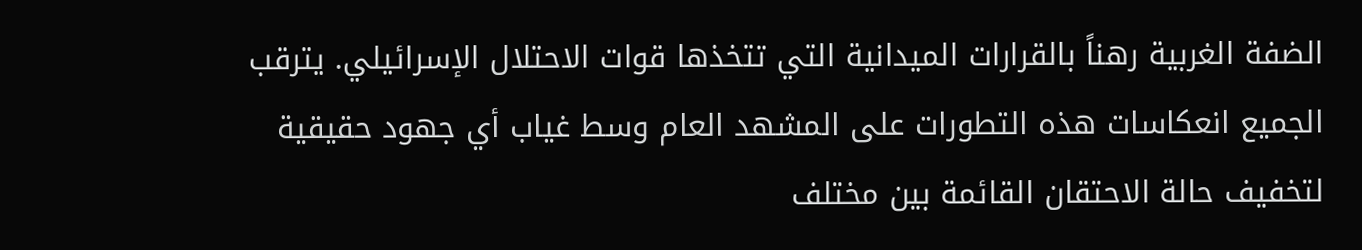الضفة الغربية رهناً بالقرارات الميدانية التي تتخذها قوات الاحتلال الإسرائيلي. يترقب الجميع انعكاسات هذه التطورات على المشهد العام وسط غياب أي جهود حقيقية لتخفيف حالة الاحتقان القائمة بين مختلف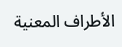الأطراف المعنية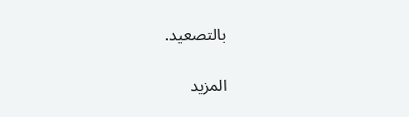بالتصعيد.

المزيد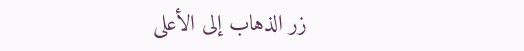زر الذهاب إلى الأعلى